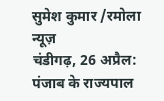सुमेश कुमार /रमोला न्यूज़
चंडीगढ़, 26 अप्रैल:
पंजाब के राज्यपाल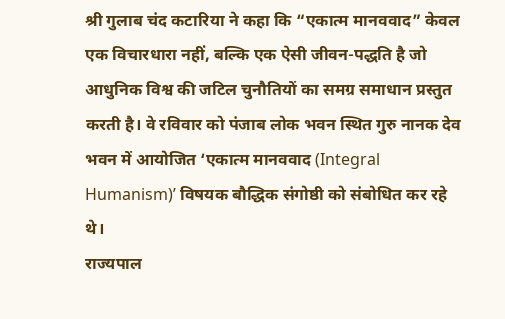श्री गुलाब चंद कटारिया ने कहा कि “एकात्म मानववाद” केवल एक विचारधारा नहीं, बल्कि एक ऐसी जीवन-पद्धति है जो आधुनिक विश्व की जटिल चुनौतियों का समग्र समाधान प्रस्तुत करती है। वे रविवार को पंजाब लोक भवन स्थित गुरु नानक देव भवन में आयोजित ‘एकात्म मानववाद (Integral Humanism)’ विषयक बौद्धिक संगोष्ठी को संबोधित कर रहे थे।
राज्यपाल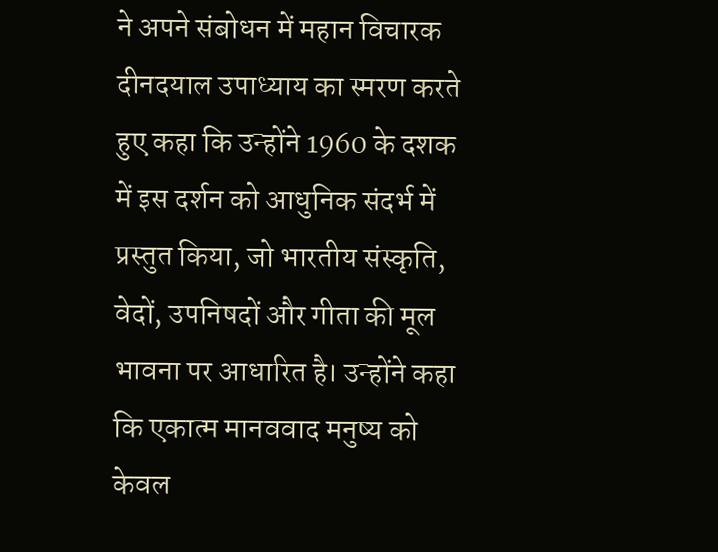ने अपने संबोधन में महान विचारक दीनदयाल उपाध्याय का स्मरण करते हुए कहा कि उन्होंने 1960 के दशक में इस दर्शन को आधुनिक संदर्भ में प्रस्तुत किया, जो भारतीय संस्कृति, वेदों, उपनिषदों और गीता की मूल भावना पर आधारित है। उन्होंने कहा कि एकात्म मानववाद मनुष्य को केवल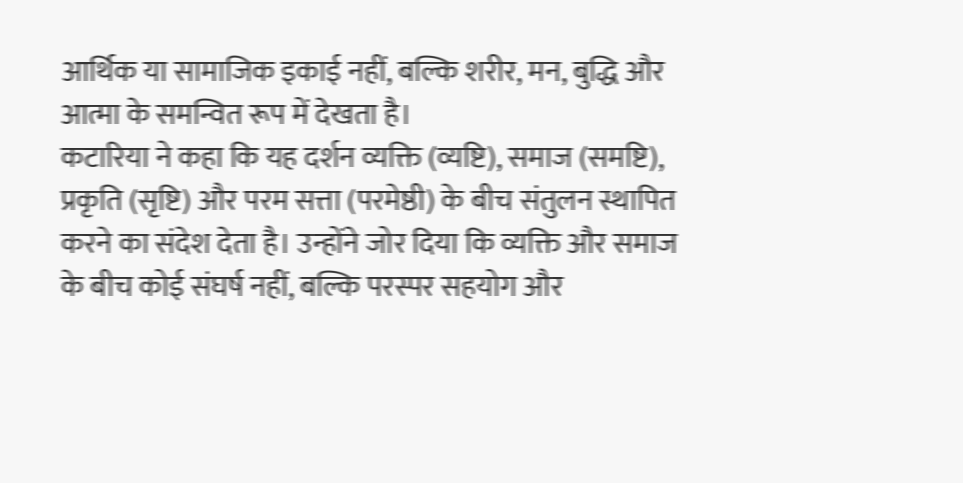आर्थिक या सामाजिक इकाई नहीं, बल्कि शरीर, मन, बुद्धि और आत्मा के समन्वित रूप में देखता है।
कटारिया ने कहा कि यह दर्शन व्यक्ति (व्यष्टि), समाज (समष्टि), प्रकृति (सृष्टि) और परम सत्ता (परमेष्ठी) के बीच संतुलन स्थापित करने का संदेश देता है। उन्होंने जोर दिया कि व्यक्ति और समाज के बीच कोई संघर्ष नहीं, बल्कि परस्पर सहयोग और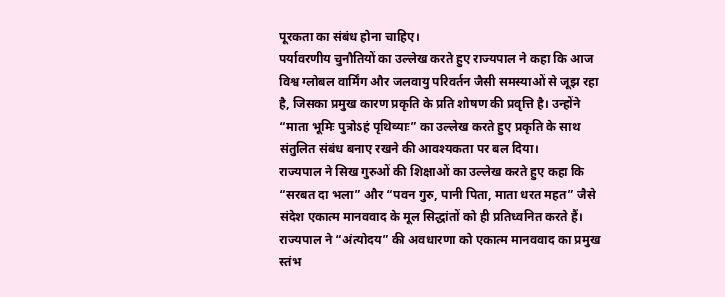पूरकता का संबंध होना चाहिए।
पर्यावरणीय चुनौतियों का उल्लेख करते हुए राज्यपाल ने कहा कि आज विश्व ग्लोबल वार्मिंग और जलवायु परिवर्तन जैसी समस्याओं से जूझ रहा है, जिसका प्रमुख कारण प्रकृति के प्रति शोषण की प्रवृत्ति है। उन्होंने “माता भूमिः पुत्रोऽहं पृथिव्याः” का उल्लेख करते हुए प्रकृति के साथ संतुलित संबंध बनाए रखने की आवश्यकता पर बल दिया।
राज्यपाल ने सिख गुरुओं की शिक्षाओं का उल्लेख करते हुए कहा कि “सरबत दा भला” और “पवन गुरु, पानी पिता, माता धरत महत” जैसे संदेश एकात्म मानववाद के मूल सिद्धांतों को ही प्रतिध्वनित करते हैं।
राज्यपाल ने “अंत्योदय” की अवधारणा को एकात्म मानववाद का प्रमुख स्तंभ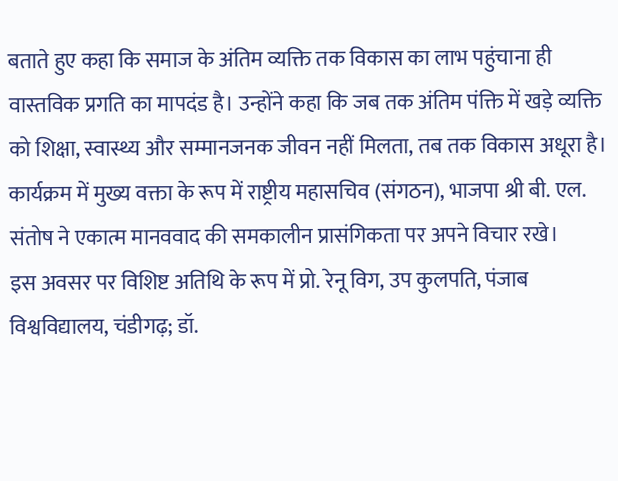बताते हुए कहा कि समाज के अंतिम व्यक्ति तक विकास का लाभ पहुंचाना ही वास्तविक प्रगति का मापदंड है। उन्होंने कहा कि जब तक अंतिम पंक्ति में खड़े व्यक्ति को शिक्षा, स्वास्थ्य और सम्मानजनक जीवन नहीं मिलता, तब तक विकास अधूरा है।
कार्यक्रम में मुख्य वक्ता के रूप में राष्ट्रीय महासचिव (संगठन), भाजपा श्री बी. एल. संतोष ने एकात्म मानववाद की समकालीन प्रासंगिकता पर अपने विचार रखे।
इस अवसर पर विशिष्ट अतिथि के रूप में प्रो. रेनू विग, उप कुलपति, पंजाब विश्वविद्यालय, चंडीगढ़; डॉ.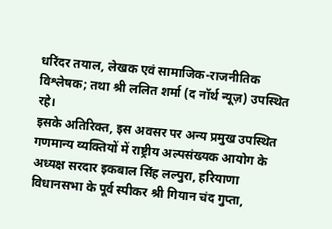धरिंदर तयाल, लेखक एवं सामाजिक-राजनीतिक विश्लेषक; तथा श्री ललित शर्मा (द नॉर्थ न्यूज़) उपस्थित रहे।
इसके अतिरिक्त, इस अवसर पर अन्य प्रमुख उपस्थित गणमान्य व्यक्तियों में राष्ट्रीय अल्पसंख्यक आयोग के अध्यक्ष सरदार इकबाल सिंह लल्पुरा, हरियाणा विधानसभा के पूर्व स्पीकर श्री गियान चंद गुप्ता,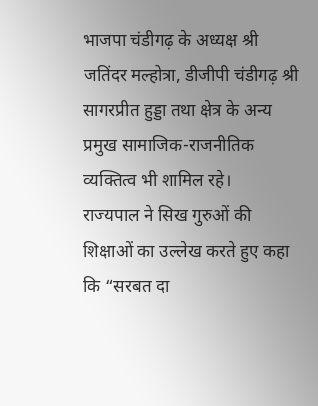भाजपा चंडीगढ़ के अध्यक्ष श्री जतिंदर मल्होत्रा, डीजीपी चंडीगढ़ श्री सागरप्रीत हुड्डा तथा क्षेत्र के अन्य प्रमुख सामाजिक-राजनीतिक व्यक्तित्व भी शामिल रहे।
राज्यपाल ने सिख गुरुओं की शिक्षाओं का उल्लेख करते हुए कहा कि “सरबत दा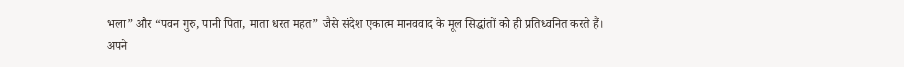भला” और “पवन गुरु, पानी पिता, माता धरत महत” जैसे संदेश एकात्म मानववाद के मूल सिद्धांतों को ही प्रतिध्वनित करते हैं।
अपने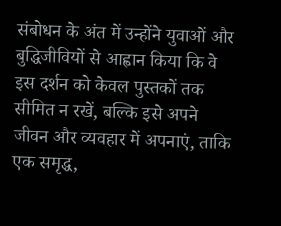संबोधन के अंत में उन्होंने युवाओं और बुद्धिजीवियों से आह्वान किया कि वे इस दर्शन को केवल पुस्तकों तक सीमित न रखें, बल्कि इसे अपने जीवन और व्यवहार में अपनाएं, ताकि एक समृद्ध,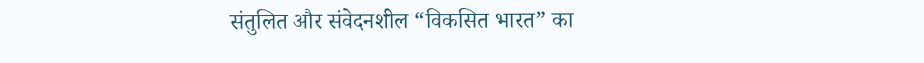संतुलित और संवेदनशील “विकसित भारत” का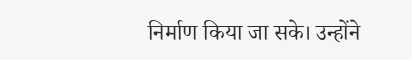निर्माण किया जा सके। उन्होंने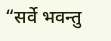“सर्वे भवन्तु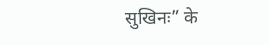सुखिनः” के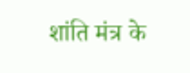शांति मंत्र के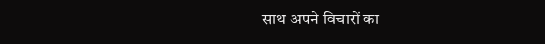साथ अपने विचारों का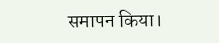समापन किया।